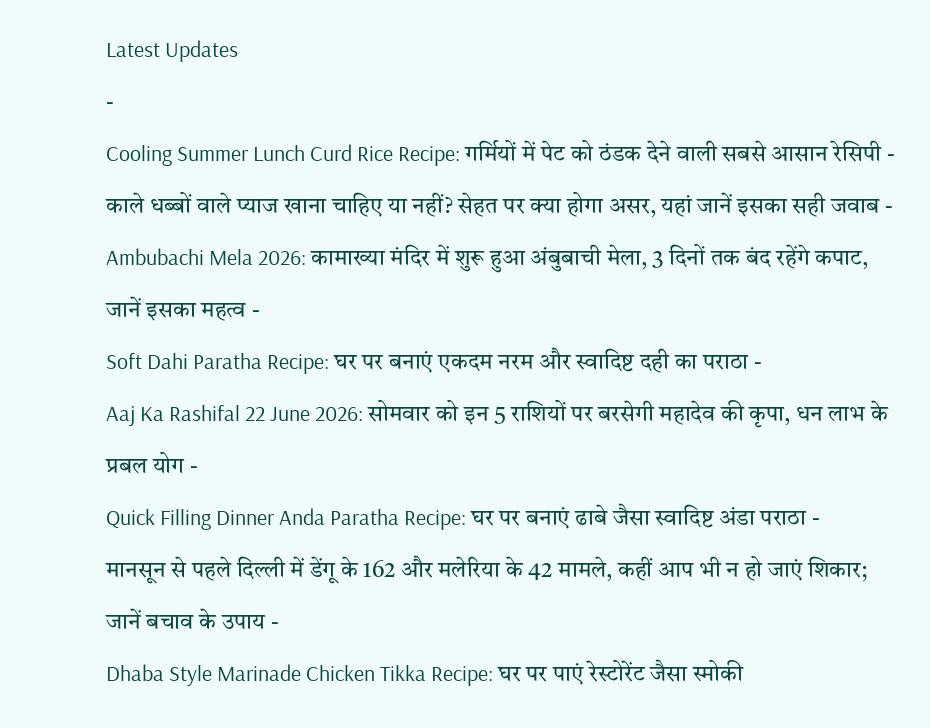Latest Updates
-
Cooling Summer Lunch Curd Rice Recipe: गर्मियों में पेट को ठंडक देने वाली सबसे आसान रेसिपी -
काले धब्बों वाले प्याज खाना चाहिए या नहीं? सेहत पर क्या होगा असर, यहां जानें इसका सही जवाब -
Ambubachi Mela 2026: कामाख्या मंदिर में शुरू हुआ अंबुबाची मेला, 3 दिनों तक बंद रहेंगे कपाट, जानें इसका महत्व -
Soft Dahi Paratha Recipe: घर पर बनाएं एकदम नरम और स्वादिष्ट दही का पराठा -
Aaj Ka Rashifal 22 June 2026: सोमवार को इन 5 राशियों पर बरसेगी महादेव की कृपा, धन लाभ के प्रबल योग -
Quick Filling Dinner Anda Paratha Recipe: घर पर बनाएं ढाबे जैसा स्वादिष्ट अंडा पराठा -
मानसून से पहले दिल्ली में डेंगू के 162 और मलेरिया के 42 मामले, कहीं आप भी न हो जाएं शिकार; जानें बचाव के उपाय -
Dhaba Style Marinade Chicken Tikka Recipe: घर पर पाएं रेस्टोरेंट जैसा स्मोकी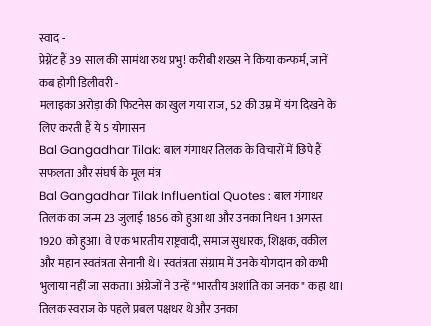स्वाद -
प्रेग्नेंट हैं 39 साल की सामंथा रुथ प्रभु! करीबी शख्स ने किया कन्फर्म, जानें कब होगी डिलीवरी -
मलाइका अरोड़ा की फिटनेस का खुल गया राज, 52 की उम्र में यंग दिखने के लिए करती हैं ये 5 योगासन
Bal Gangadhar Tilak: बाल गंगाधर तिलक के विचारों में छिपे हैं सफलता और संघर्ष के मूल मंत्र
Bal Gangadhar Tilak Influential Quotes : बाल गंगाधर तिलक का जन्म 23 जुलाई 1856 को हुआ था और उनका निधन 1 अगस्त 1920 को हुआ। वे एक भारतीय राष्ट्रवादी, समाज सुधारक, शिक्षक, वकील और महान स्वतंत्रता सेनानी थे। स्वतंत्रता संग्राम में उनके योगदान को कभी भुलाया नहीं जा सकता। अंग्रेजों ने उन्हें "भारतीय अशांति का जनक" कहा था। तिलक स्वराज के पहले प्रबल पक्षधर थे और उनका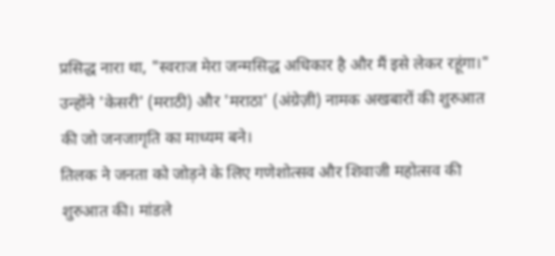प्रसिद्ध नारा था, "स्वराज मेरा जन्मसिद्ध अधिकार है और मैं इसे लेकर रहूंगा।" उन्होंने 'केसरी' (मराठी) और 'मराठा' (अंग्रेज़ी) नामक अखबारों की शुरुआत की जो जनजागृति का माध्यम बने।
तिलक ने जनता को जोड़ने के लिए गणेशोत्सव और शिवाजी महोत्सव की शुरुआत की। मांडले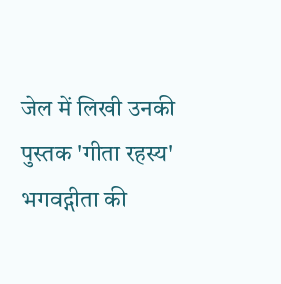जेल में लिखी उनकी पुस्तक 'गीता रहस्य' भगवद्गीता की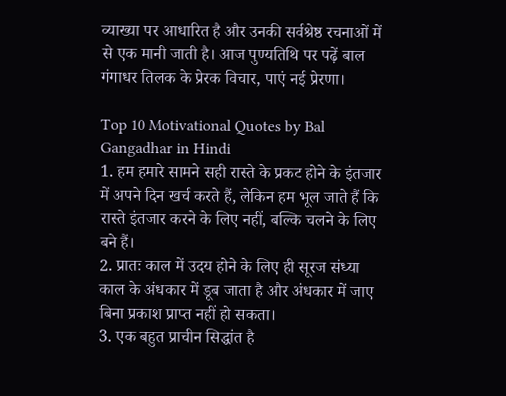व्याख्या पर आधारित है और उनकी सर्वश्रेष्ठ रचनाओं में से एक मानी जाती है। आज पुण्यतिथि पर पढ़ें बाल गंगाधर तिलक के प्रेरक विचार, पाएं नई प्रेरणा।

Top 10 Motivational Quotes by Bal Gangadhar in Hindi
1. हम हमारे सामने सही रास्ते के प्रकट होने के इंतजार में अपने दिन खर्च करते हैं, लेकिन हम भूल जाते हैं कि रास्ते इंतजार करने के लिए नहीं, बल्कि चलने के लिए बने हैं।
2. प्रातः काल में उदय होने के लिए ही सूरज संध्या काल के अंधकार में डूब जाता है और अंधकार में जाए बिना प्रकाश प्राप्त नहीं हो सकता।
3. एक बहुत प्राचीन सिद्धांत है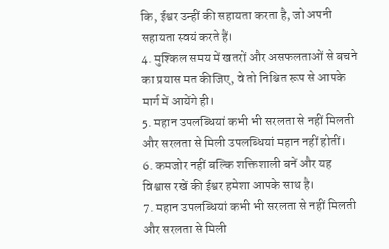कि, ईश्वर उन्हीं की सहायता करता है, जो अपनी सहायता स्वयं करते हैं।
4. मुश्किल समय में खतरों और असफलताओं से बचने का प्रयास मत कीजिए, वे तो निश्चित रूप से आपके मार्ग में आयेंगे ही।
5. महान उपलब्धियां कभी भी सरलता से नहीं मिलती और सरलता से मिली उपलब्धियां महान नहीं होतीं।
6. कमजोर नहीं बल्कि शक्तिशाली बनें और यह विश्वास रखें की ईश्वर हमेशा आपके साथ है।
7. महान उपलब्धियां कभी भी सरलता से नहीं मिलती और सरलता से मिली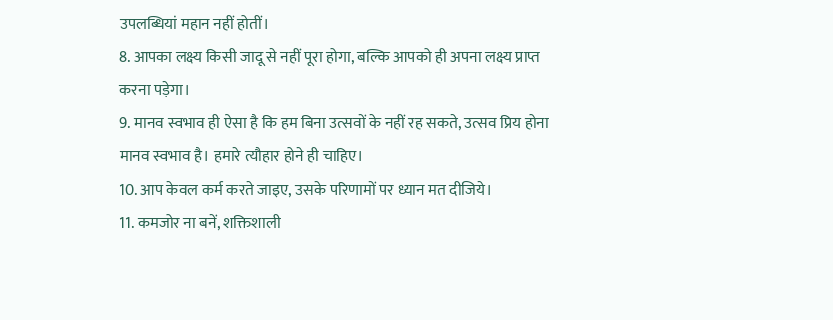उपलब्धियां महान नहीं होतीं।
8. आपका लक्ष्य किसी जादू से नहीं पूरा होगा, बल्कि आपको ही अपना लक्ष्य प्राप्त करना पड़ेगा।
9. मानव स्वभाव ही ऐसा है कि हम बिना उत्सवों के नहीं रह सकते, उत्सव प्रिय होना मानव स्वभाव है। हमारे त्यौहार होने ही चाहिए।
10. आप केवल कर्म करते जाइए, उसके परिणामों पर ध्यान मत दीजिये।
11. कमजोर ना बनें, शक्तिशाली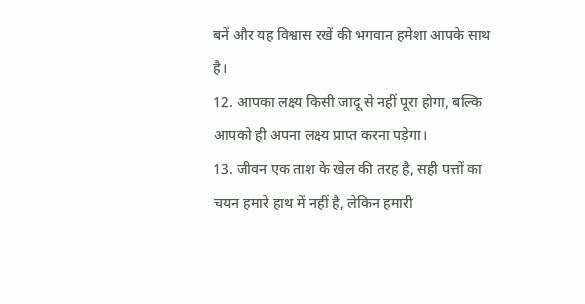बनें और यह विश्वास रखें की भगवान हमेशा आपके साथ है।
12. आपका लक्ष्य किसी जादू से नहीं पूरा होगा, बल्कि आपको ही अपना लक्ष्य प्राप्त करना पड़ेगा।
13. जीवन एक ताश के खेल की तरह है, सही पत्तों का चयन हमारे हाथ में नहीं है, लेकिन हमारी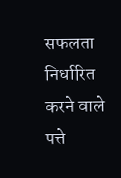सफलता निर्धारित करने वाले पत्ते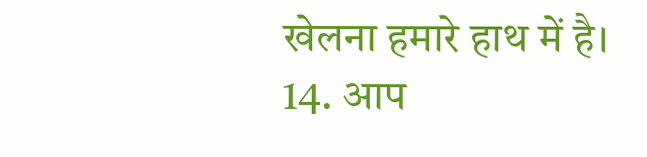खेलना हमारे हाथ में है।
14. आप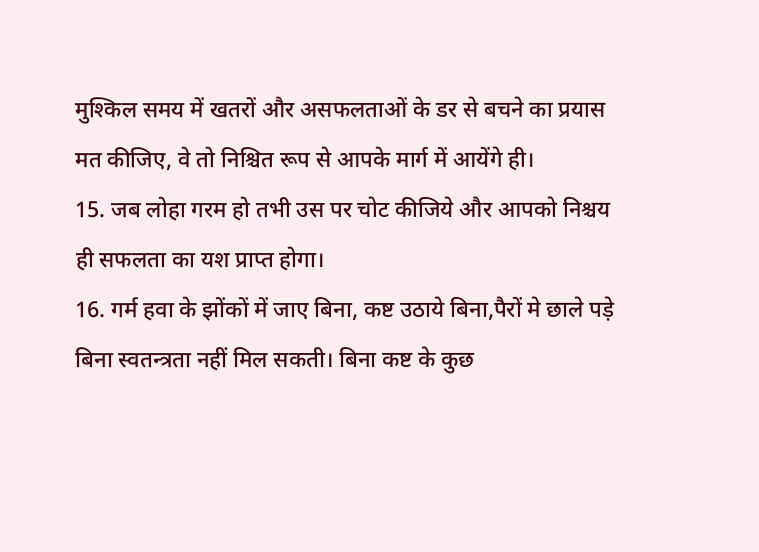मुश्किल समय में खतरों और असफलताओं के डर से बचने का प्रयास मत कीजिए, वे तो निश्चित रूप से आपके मार्ग में आयेंगे ही।
15. जब लोहा गरम हो तभी उस पर चोट कीजिये और आपको निश्चय ही सफलता का यश प्राप्त होगा।
16. गर्म हवा के झोंकों में जाए बिना, कष्ट उठाये बिना,पैरों मे छाले पड़े बिना स्वतन्त्रता नहीं मिल सकती। बिना कष्ट के कुछ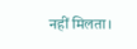नहीं मिलता।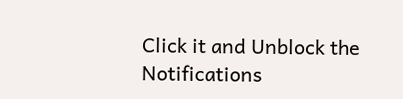Click it and Unblock the Notifications